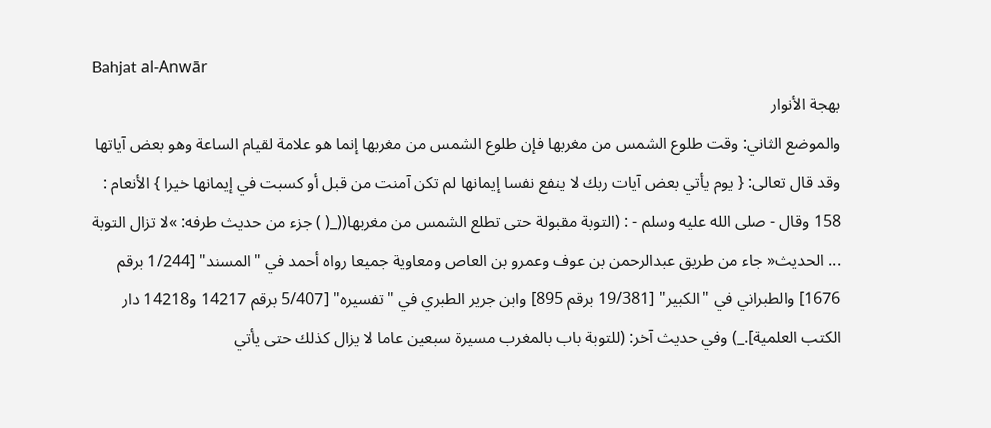Bahjat al-Anwār
بهجة الأنوار
والموضع الثاني: وقت طلوع الشمس من مغربها فإن طلوع الشمس من مغربها إنما هو علامة لقيام الساعة وهو بعض آياتها وقد قال تعالى: { يوم يأتي بعض آيات ربك لا ينفع نفسا إيمانها لم تكن آمنت من قبل أو كسبت في إيمانها خيرا } الأنعام : 158 وقال - صلى الله عليه وسلم - : (التوبة مقبولة حتى تطلع الشمس من مغربها((_( ) جزء من حديث طرفه: »لا تزال التوبة ... الحديث« جاء من طريق عبدالرحمن بن عوف وعمرو بن العاص ومعاوية جميعا رواه أحمد في "المسند" [1/244 برقم 1676] والطبراني في "الكبير" [19/381 برقم 895] وابن جرير الطبري في "تفسيره" [5/407 برقم 14217 و14218 دار الكتب العلمية]._) وفي حديث آخر: (للتوبة باب بالمغرب مسيرة سبعين عاما لا يزال كذلك حتى يأتي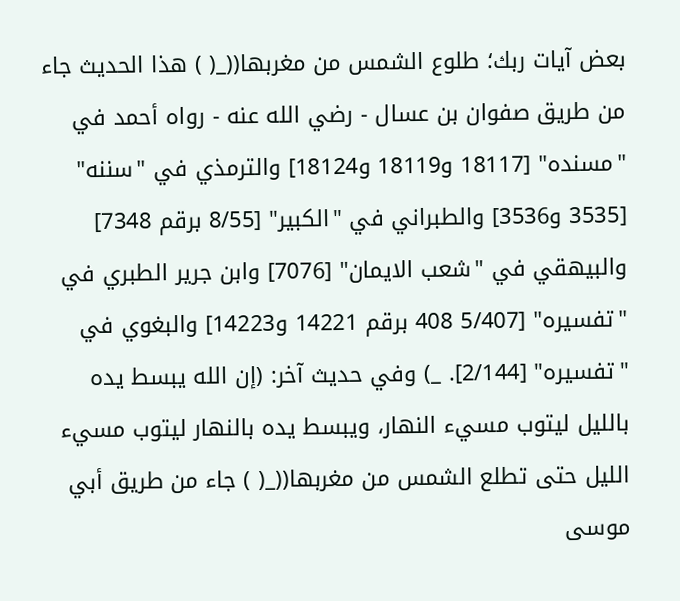بعض آيات ربك؛ طلوع الشمس من مغربها((_( ) هذا الحديث جاء من طريق صفوان بن عسال - رضي الله عنه - رواه أحمد في "مسنده" [18117 و18119 و18124] والترمذي في "سننه" [3535 و3536] والطبراني في "الكبير" [8/55 برقم 7348] والبيهقي في "شعب الايمان" [7076] وابن جرير الطبري في "تفسيره" [5/407 408 برقم 14221 و14223] والبغوي في "تفسيره" [2/144]. _) وفي حديث آخر: (إن الله يبسط يده بالليل ليتوب مسيء النهار، ويبسط يده بالنهار ليتوب مسيء الليل حتى تطلع الشمس من مغربها((_( ) جاء من طريق أبي موسى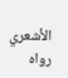الأشعري رواه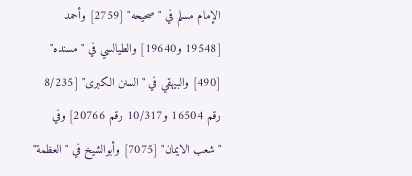الإمام مسلم في "صحيحه" [2759] وأحمد [19548 و19640] والطيالسي في "مسنده" [490] والبيهقي في "السنن الكبرى" [8/235 رقم 16504 و10/317 رقم 20766] وفي "شعب الايمان" [7075] وأبوالشيخ في "العظمة"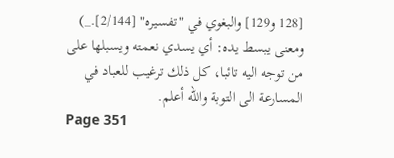[128 و129] والبغوي في "تفسيره" [2/144]._) ومعنى يبسط يده: أي يسدي نعمته ويسبلها على من توجه اليه تائبا، كل ذلك ترغيب للعباد في المسارعة الى التوبة والله أعلم.
Page 351